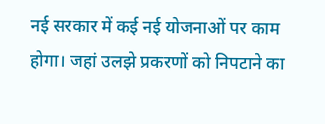नई सरकार में कई नई योजनाओं पर काम होगा। जहां उलझे प्रकरणों को निपटाने का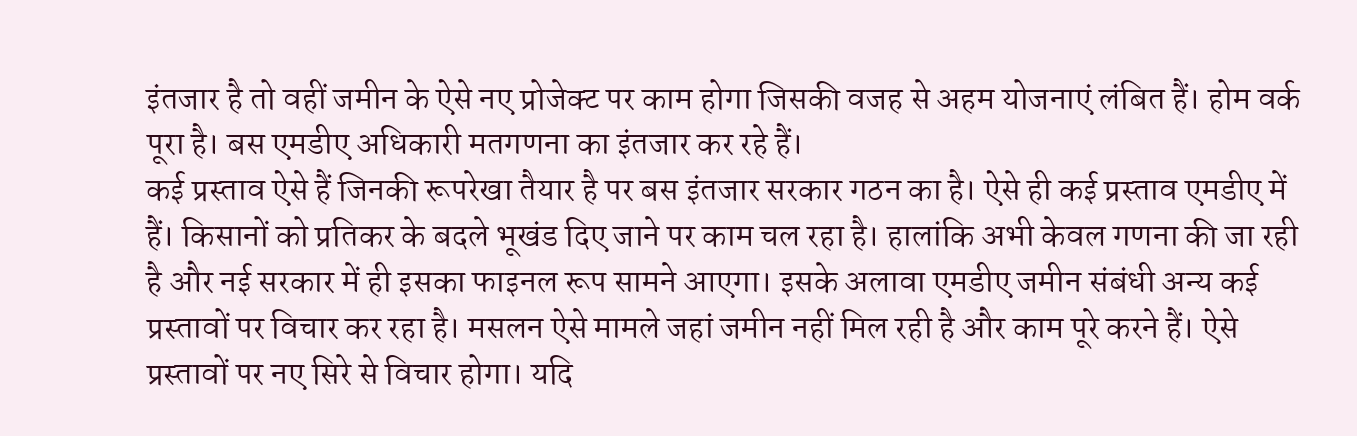इंतजार है तो वहीं जमीन के ऐसे नए प्रोजेक्ट पर काम होगा जिसकी वजह से अहम योजनाएं लंबित हैं। होम वर्क पूरा है। बस एमडीए अधिकारी मतगणना का इंतजार कर रहे हैं।
कई प्रस्ताव ऐसे हैं जिनकी रूपरेखा तैयार है पर बस इंतजार सरकार गठन का है। ऐसे ही कई प्रस्ताव एमडीए में हैं। किसानों को प्रतिकर के बदले भूखंड दिए जाने पर काम चल रहा है। हालांकि अभी केवल गणना की जा रही है और नई सरकार में ही इसका फाइनल रूप सामने आएगा। इसके अलावा एमडीए जमीन संबंधी अन्य कई प्रस्तावों पर विचार कर रहा है। मसलन ऐसे मामले जहां जमीन नहीं मिल रही है और काम पूरे करने हैं। ऐसे प्रस्तावों पर नए सिरे से विचार होगा। यदि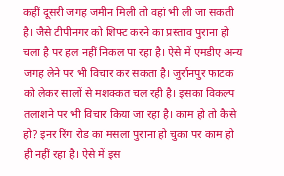कहीं दूसरी जगह जमीन मिली तो वहां भी ली जा सकती है। जैसे टीपीनगर को शिफ्ट करने का प्रस्ताव पुराना हो चला है पर हल नहीं निकल पा रहा है। ऐसे में एमडीए अन्य जगह लेने पर भी विचार कर सकता है। जुर्रानपुर फाटक को लेकर सालों से मशक्कत चल रही है। इसका विकल्प तलाशने पर भी विचार किया जा रहा है। काम हो तो कैसे हो? इनर रिंग रोड का मसला पुराना हो चुका पर काम हो ही नहीं रहा है। ऐसे में इस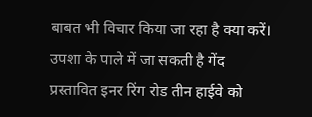बाबत भी विचार किया जा रहा है क्या करें।
उपशा के पाले में जा सकती है गेंद
प्रस्तावित इनर रिंग रोड तीन हाईवे को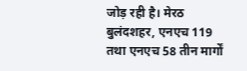जोड़ रही है। मेरठ बुलंदशहर, एनएच 119 तथा एनएच 58 तीन मार्गों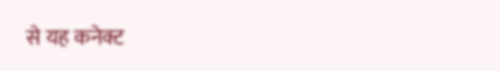से यह कनेक्ट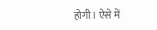होगी। ऐसे में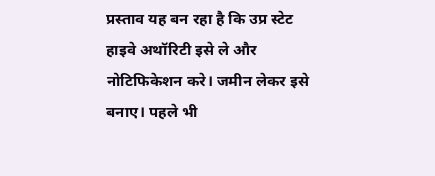प्रस्ताव यह बन रहा है कि उप्र स्टेट हाइवे अथॉरिटी इसे ले और नोटिफिकेशन करे। जमीन लेकर इसे बनाए। पहले भी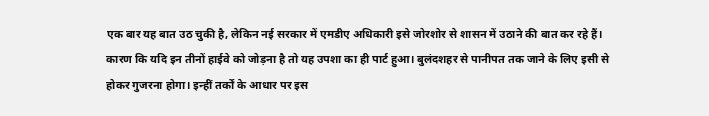एक बार यह बात उठ चुकी है, लेकिन नई सरकार में एमडीए अधिकारी इसे जोरशोर से शासन में उठाने की बात कर रहे हैं। कारण कि यदि इन तीनों हाईवे को जोड़ना है तो यह उपशा का ही पार्ट हुआ। बुलंदशहर से पानीपत तक जाने के लिए इसी से होकर गुजरना होगा। इन्हीं तर्कों के आधार पर इस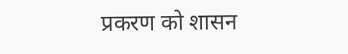प्रकरण को शासन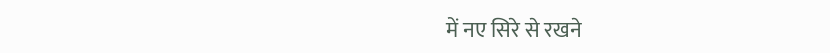में नए सिरे से रखने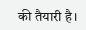की तैयारी है।